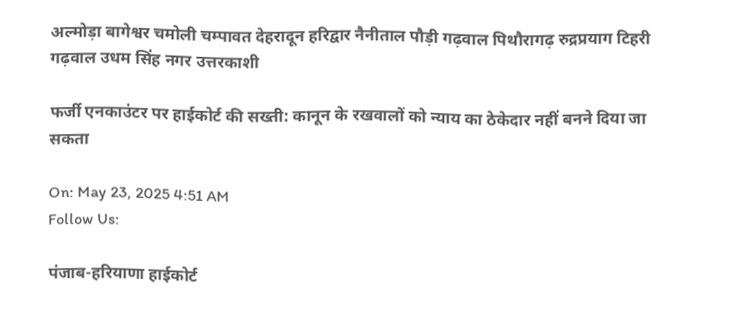अल्मोड़ा बागेश्वर चमोली चम्पावत देहरादून हरिद्वार नैनीताल पौड़ी गढ़वाल पिथौरागढ़ रुद्रप्रयाग टिहरी गढ़वाल उधम सिंह नगर उत्तरकाशी

फर्जी एनकाउंटर पर हाईकोर्ट की सख्ती: कानून के रखवालों को न्याय का ठेकेदार नहीं बनने दिया जा सकता

On: May 23, 2025 4:51 AM
Follow Us:

पंजाब-हरियाणा हाईकोर्ट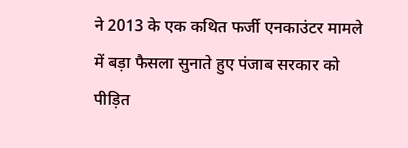ने 2013 के एक कथित फर्जी एनकाउंटर मामले में बड़ा फैसला सुनाते हुए पंजाब सरकार को पीड़ित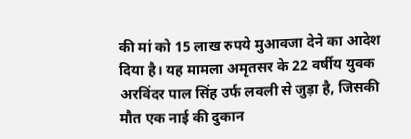की मां को 15 लाख रुपये मुआवजा देने का आदेश दिया है। यह मामला अमृतसर के 22 वर्षीय युवक अरविंदर पाल सिंह उर्फ लवली से जुड़ा है, जिसकी मौत एक नाई की दुकान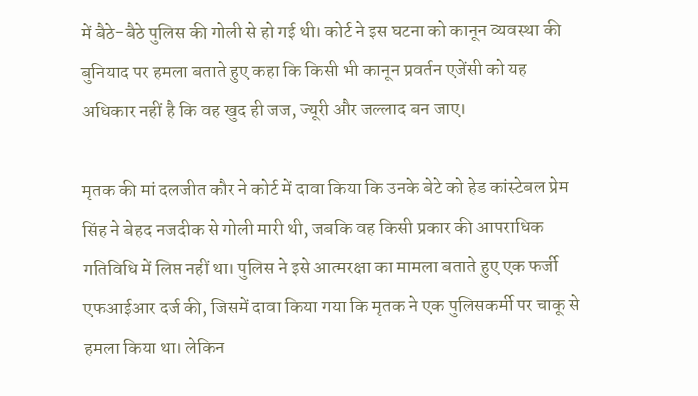में बैठे-बैठे पुलिस की गोली से हो गई थी। कोर्ट ने इस घटना को कानून व्यवस्था की बुनियाद पर हमला बताते हुए कहा कि किसी भी कानून प्रवर्तन एजेंसी को यह अधिकार नहीं है कि वह खुद ही जज, ज्यूरी और जल्लाद बन जाए।

मृतक की मां दलजीत कौर ने कोर्ट में दावा किया कि उनके बेटे को हेड कांस्टेबल प्रेम सिंह ने बेहद नजदीक से गोली मारी थी, जबकि वह किसी प्रकार की आपराधिक गतिविधि में लिप्त नहीं था। पुलिस ने इसे आत्मरक्षा का मामला बताते हुए एक फर्जी एफआईआर दर्ज की, जिसमें दावा किया गया कि मृतक ने एक पुलिसकर्मी पर चाकू से हमला किया था। लेकिन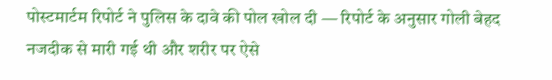पोस्टमार्टम रिपोर्ट ने पुलिस के दावे की पोल खोल दी — रिपोर्ट के अनुसार गोली बेहद नजदीक से मारी गई थी और शरीर पर ऐसे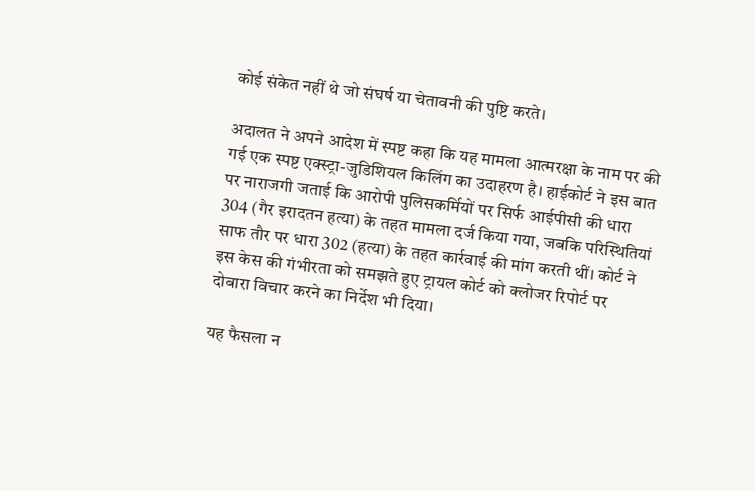कोई संकेत नहीं थे जो संघर्ष या चेतावनी की पुष्टि करते।

अदालत ने अपने आदेश में स्पष्ट कहा कि यह मामला आत्मरक्षा के नाम पर की गई एक स्पष्ट एक्स्ट्रा-जुडिशियल किलिंग का उदाहरण है। हाईकोर्ट ने इस बात पर नाराजगी जताई कि आरोपी पुलिसकर्मियों पर सिर्फ आईपीसी की धारा 304 (गैर इरादतन हत्या) के तहत मामला दर्ज किया गया, जबकि परिस्थितियां साफ तौर पर धारा 302 (हत्या) के तहत कार्रवाई की मांग करती थीं। कोर्ट ने इस केस की गंभीरता को समझते हुए ट्रायल कोर्ट को क्लोजर रिपोर्ट पर दोबारा विचार करने का निर्देश भी दिया।

यह फैसला न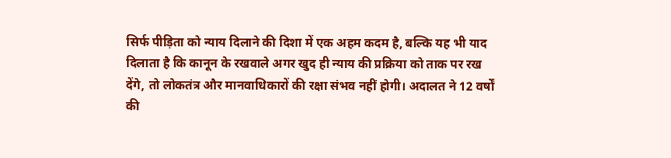सिर्फ पीड़िता को न्याय दिलाने की दिशा में एक अहम कदम है, बल्कि यह भी याद दिलाता है कि कानून के रखवाले अगर खुद ही न्याय की प्रक्रिया को ताक पर रख देंगे, तो लोकतंत्र और मानवाधिकारों की रक्षा संभव नहीं होगी। अदालत ने 12 वर्षों की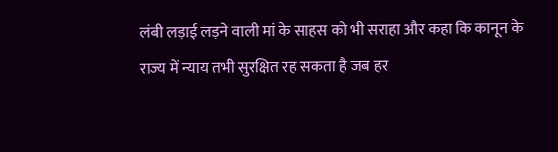लंबी लड़ाई लड़ने वाली मां के साहस को भी सराहा और कहा कि कानून के राज्य में न्याय तभी सुरक्षित रह सकता है जब हर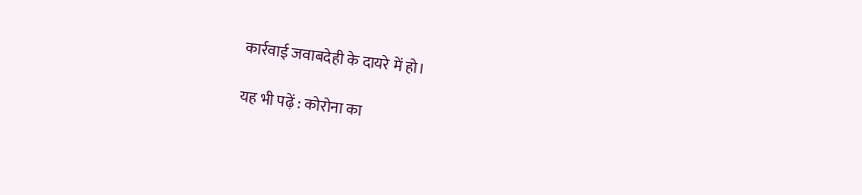कार्रवाई जवाबदेही के दायरे में हो।

यह भी पढ़ें : कोरोना का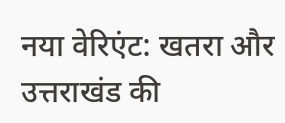नया वेरिएंट: खतरा और उत्तराखंड की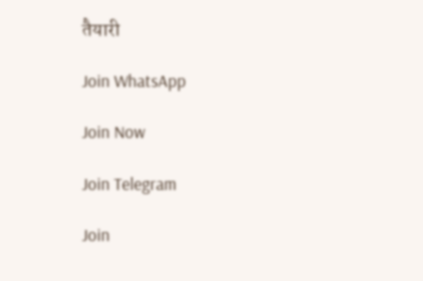तैयारी

Join WhatsApp

Join Now

Join Telegram

Join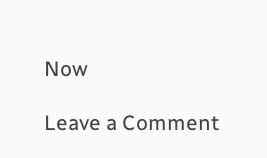Now

Leave a Comment